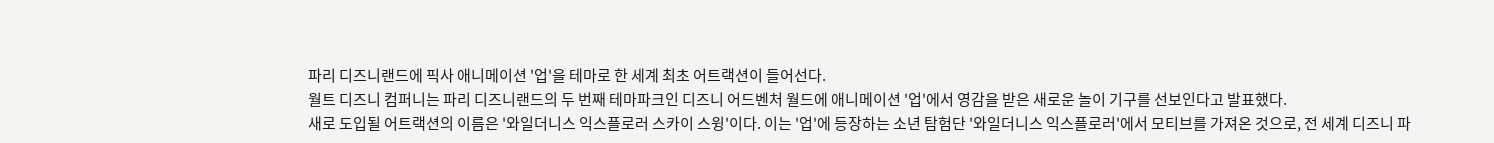파리 디즈니랜드에 픽사 애니메이션 '업'을 테마로 한 세계 최초 어트랙션이 들어선다.
월트 디즈니 컴퍼니는 파리 디즈니랜드의 두 번째 테마파크인 디즈니 어드벤처 월드에 애니메이션 '업'에서 영감을 받은 새로운 놀이 기구를 선보인다고 발표했다.
새로 도입될 어트랙션의 이름은 '와일더니스 익스플로러 스카이 스윙'이다. 이는 '업'에 등장하는 소년 탐험단 '와일더니스 익스플로러'에서 모티브를 가져온 것으로, 전 세계 디즈니 파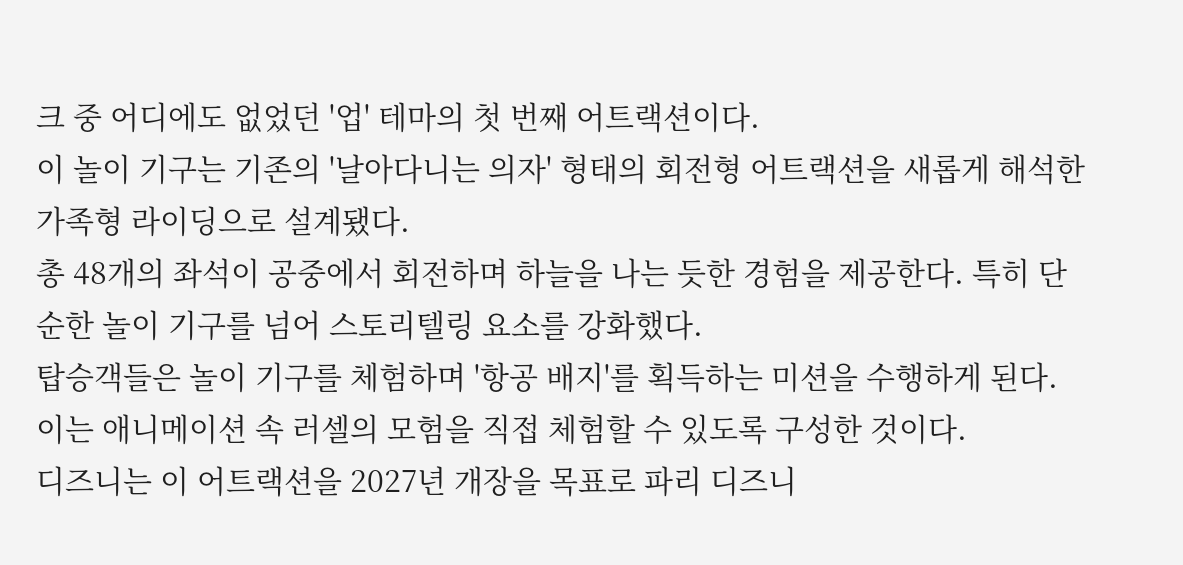크 중 어디에도 없었던 '업' 테마의 첫 번째 어트랙션이다.
이 놀이 기구는 기존의 '날아다니는 의자' 형태의 회전형 어트랙션을 새롭게 해석한 가족형 라이딩으로 설계됐다.
총 48개의 좌석이 공중에서 회전하며 하늘을 나는 듯한 경험을 제공한다. 특히 단순한 놀이 기구를 넘어 스토리텔링 요소를 강화했다.
탑승객들은 놀이 기구를 체험하며 '항공 배지'를 획득하는 미션을 수행하게 된다. 이는 애니메이션 속 러셀의 모험을 직접 체험할 수 있도록 구성한 것이다.
디즈니는 이 어트랙션을 2027년 개장을 목표로 파리 디즈니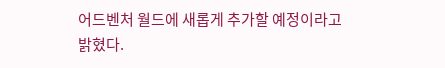어드벤처 월드에 새롭게 추가할 예정이라고 밝혔다.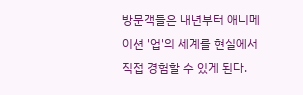방문객들은 내년부터 애니메이션 '업'의 세계를 현실에서 직접 경험할 수 있게 된다.